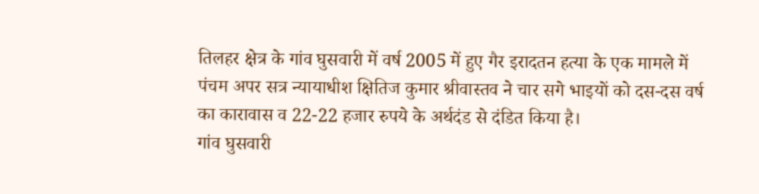तिलहर क्षेत्र के गांव घुसवारी में वर्ष 2005 में हुए गैर इरादतन हत्या के एक मामले में पंचम अपर सत्र न्यायाधीश क्षितिज कुमार श्रीवास्तव ने चार सगे भाइयों को दस-दस वर्ष का कारावास व 22-22 हजार रुपये के अर्थदंड से दंडित किया है।
गांव घुसवारी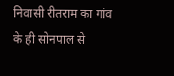निवासी रीतराम का गांव के ही सोनपाल से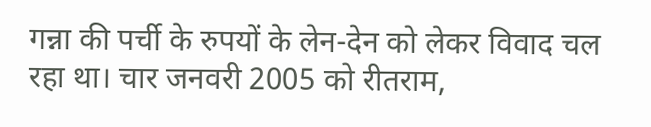गन्ना की पर्ची के रुपयों के लेन-देन को लेकर विवाद चल रहा था। चार जनवरी 2005 को रीतराम,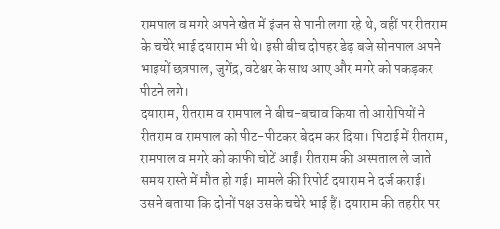रामपाल व मगरे अपने खेत में इंजन से पानी लगा रहे थे, वहीं पर रीतराम के चचेरे भाई दयाराम भी थे। इसी बीच दोपहर डेढ़ बजे सोनपाल अपने भाइयों छत्रपाल, जुगेंद्र, वटेश्वर के साथ आए और मगरे को पकड़कर पीटने लगे।
दयाराम, रीतराम व रामपाल ने बीच-बचाव किया तो आरोपियों ने रीतराम व रामपाल को पीट-पीटकर बेदम कर दिया। पिटाई में रीतराम, रामपाल व मगरे को काफी चोटें आईं। रीतराम की अस्पताल ले जाते समय रास्ते में मौत हो गई। मामले की रिपोर्ट दयाराम ने दर्ज कराई।
उसने बताया कि दोनों पक्ष उसके चचेरे भाई हैं। दयाराम की तहरीर पर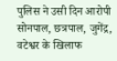पुलिस ने उसी दिन आरोपी सोनपाल, छत्रपाल, जुगेंद्र, वटेश्वर के खिलाफ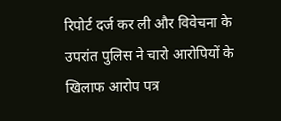रिपोर्ट दर्ज कर ली और विवेचना के उपरांत पुलिस ने चारो आरोपियों के खिलाफ आरोप पत्र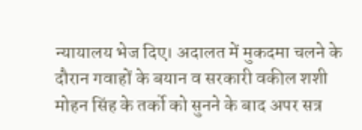न्यायालय भेज दिए। अदालत में मुकदमा चलने के दौरान गवाहों के बयान व सरकारी वकील शशी मोहन सिंह के तर्को को सुनने के बाद अपर सत्र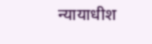न्यायाधीश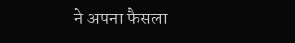ने अपना फैसला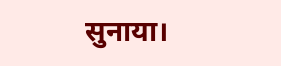सुनाया।